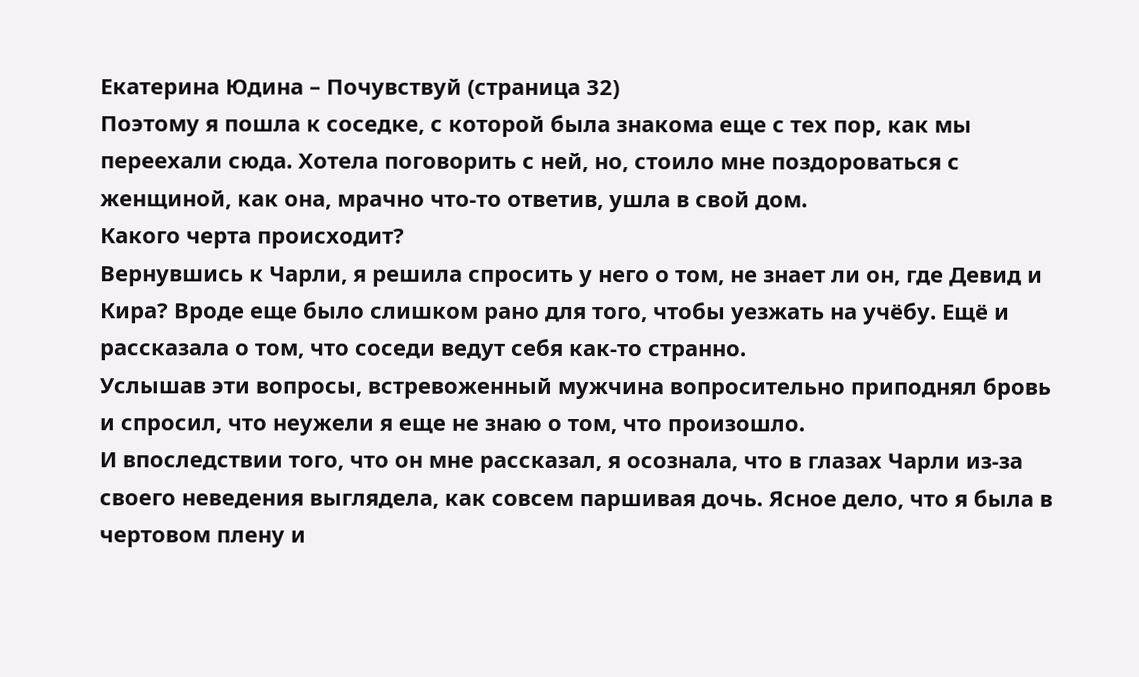Екатерина Юдина – Почувствуй (страница 32)
Поэтому я пошла к соседке, с которой была знакома еще с тех пор, как мы переехали сюда. Хотела поговорить с ней, но, стоило мне поздороваться с женщиной, как она, мрачно что-то ответив, ушла в свой дом.
Какого черта происходит?
Вернувшись к Чарли, я решила спросить у него о том, не знает ли он, где Девид и Кира? Вроде еще было слишком рано для того, чтобы уезжать на учёбу. Ещё и рассказала о том, что соседи ведут себя как-то странно.
Услышав эти вопросы, встревоженный мужчина вопросительно приподнял бровь и спросил, что неужели я еще не знаю о том, что произошло.
И впоследствии того, что он мне рассказал, я осознала, что в глазах Чарли из-за своего неведения выглядела, как совсем паршивая дочь. Ясное дело, что я была в чертовом плену и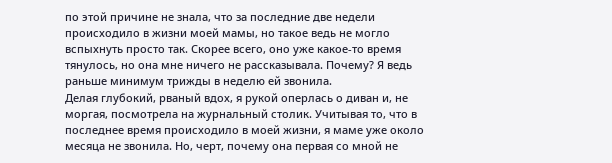по этой причине не знала, что за последние две недели происходило в жизни моей мамы, но такое ведь не могло вспыхнуть просто так. Скорее всего, оно уже какое-то время тянулось, но она мне ничего не рассказывала. Почему? Я ведь раньше минимум трижды в неделю ей звонила.
Делая глубокий, рваный вдох, я рукой оперлась о диван и, не моргая, посмотрела на журнальный столик. Учитывая то, что в последнее время происходило в моей жизни, я маме уже около месяца не звонила. Но, черт, почему она первая со мной не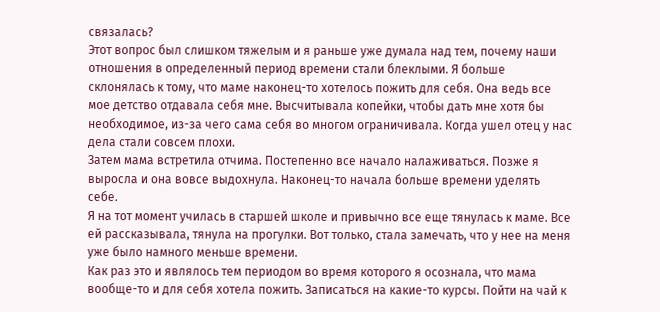связалась?
Этот вопрос был слишком тяжелым и я раньше уже думала над тем, почему наши отношения в определенный период времени стали блеклыми. Я больше склонялась к тому, что маме наконец-то хотелось пожить для себя. Она ведь все мое детство отдавала себя мне. Высчитывала копейки, чтобы дать мне хотя бы необходимое, из-за чего сама себя во многом ограничивала. Когда ушел отец у нас дела стали совсем плохи.
Затем мама встретила отчима. Постепенно все начало налаживаться. Позже я выросла и она вовсе выдохнула. Наконец-то начала больше времени уделять себе.
Я на тот момент училась в старшей школе и привычно все еще тянулась к маме. Все ей рассказывала, тянула на прогулки. Вот только, стала замечать, что у нее на меня уже было намного меньше времени.
Как раз это и являлось тем периодом во время которого я осознала, что мама вообще-то и для себя хотела пожить. Записаться на какие-то курсы. Пойти на чай к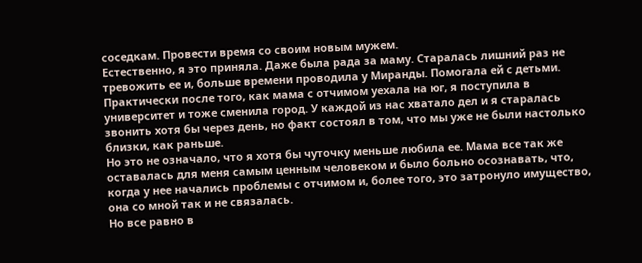соседкам. Провести время со своим новым мужем.
Естественно, я это приняла. Даже была рада за маму. Старалась лишний раз не тревожить ее и, больше времени проводила у Миранды. Помогала ей с детьми.
Практически после того, как мама с отчимом уехала на юг, я поступила в университет и тоже сменила город. У каждой из нас хватало дел и я старалась звонить хотя бы через день, но факт состоял в том, что мы уже не были настолько близки, как раньше.
Но это не означало, что я хотя бы чуточку меньше любила ее. Мама все так же оставалась для меня самым ценным человеком и было больно осознавать, что, когда у нее начались проблемы с отчимом и, более того, это затронуло имущество, она со мной так и не связалась.
Но все равно в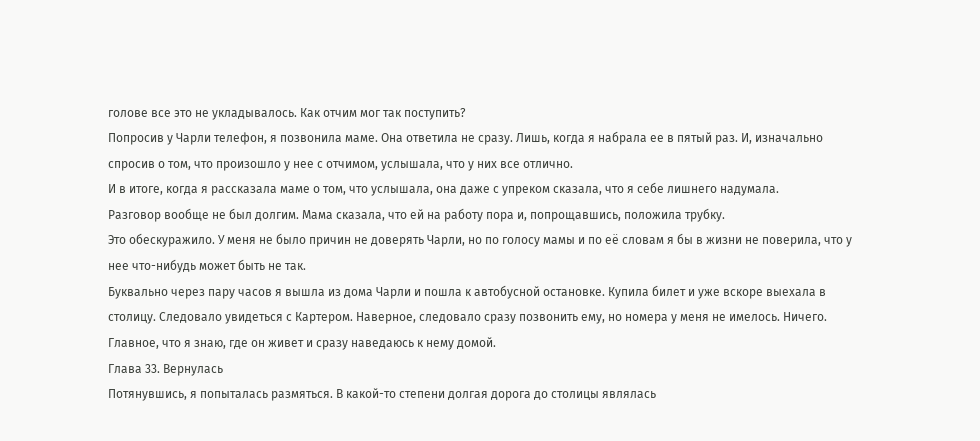голове все это не укладывалось. Как отчим мог так поступить?
Попросив у Чарли телефон, я позвонила маме. Она ответила не сразу. Лишь, когда я набрала ее в пятый раз. И, изначально спросив о том, что произошло у нее с отчимом, услышала, что у них все отлично.
И в итоге, когда я рассказала маме о том, что услышала, она даже с упреком сказала, что я себе лишнего надумала.
Разговор вообще не был долгим. Мама сказала, что ей на работу пора и, попрощавшись, положила трубку.
Это обескуражило. У меня не было причин не доверять Чарли, но по голосу мамы и по её словам я бы в жизни не поверила, что у нее что-нибудь может быть не так.
Буквально через пару часов я вышла из дома Чарли и пошла к автобусной остановке. Купила билет и уже вскоре выехала в столицу. Следовало увидеться с Картером. Наверное, следовало сразу позвонить ему, но номера у меня не имелось. Ничего. Главное, что я знаю, где он живет и сразу наведаюсь к нему домой.
Глава 33. Вернулась
Потянувшись, я попыталась размяться. В какой-то степени долгая дорога до столицы являлась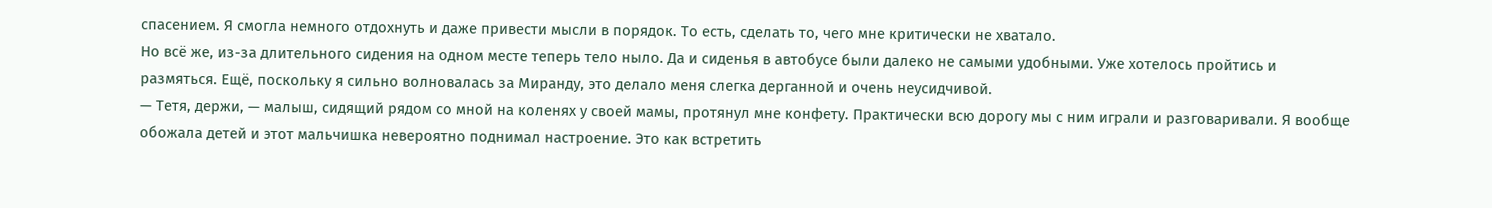спасением. Я смогла немного отдохнуть и даже привести мысли в порядок. То есть, сделать то, чего мне критически не хватало.
Но всё же, из-за длительного сидения на одном месте теперь тело ныло. Да и сиденья в автобусе были далеко не самыми удобными. Уже хотелось пройтись и размяться. Ещё, поскольку я сильно волновалась за Миранду, это делало меня слегка дерганной и очень неусидчивой.
— Тетя, держи, — малыш, сидящий рядом со мной на коленях у своей мамы, протянул мне конфету. Практически всю дорогу мы с ним играли и разговаривали. Я вообще обожала детей и этот мальчишка невероятно поднимал настроение. Это как встретить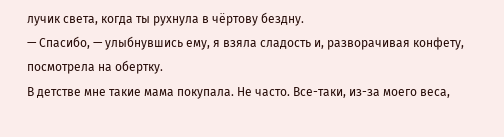лучик света, когда ты рухнула в чёртову бездну.
— Спасибо, — улыбнувшись ему, я взяла сладость и, разворачивая конфету, посмотрела на обертку.
В детстве мне такие мама покупала. Не часто. Все-таки, из-за моего веса,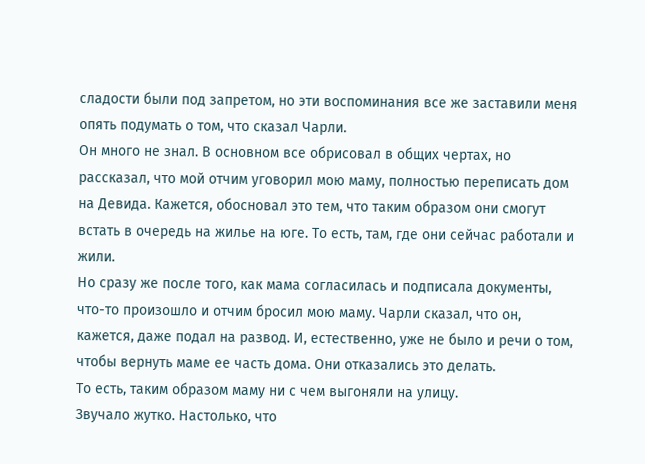сладости были под запретом, но эти воспоминания все же заставили меня опять подумать о том, что сказал Чарли.
Он много не знал. В основном все обрисовал в общих чертах, но рассказал, что мой отчим уговорил мою маму, полностью переписать дом на Девида. Кажется, обосновал это тем, что таким образом они смогут встать в очередь на жилье на юге. То есть, там, где они сейчас работали и жили.
Но сразу же после того, как мама согласилась и подписала документы, что-то произошло и отчим бросил мою маму. Чарли сказал, что он, кажется, даже подал на развод. И, естественно, уже не было и речи о том, чтобы вернуть маме ее часть дома. Они отказались это делать.
То есть, таким образом маму ни с чем выгоняли на улицу.
Звучало жутко. Настолько, что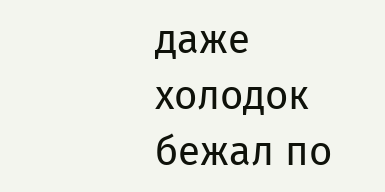даже холодок бежал по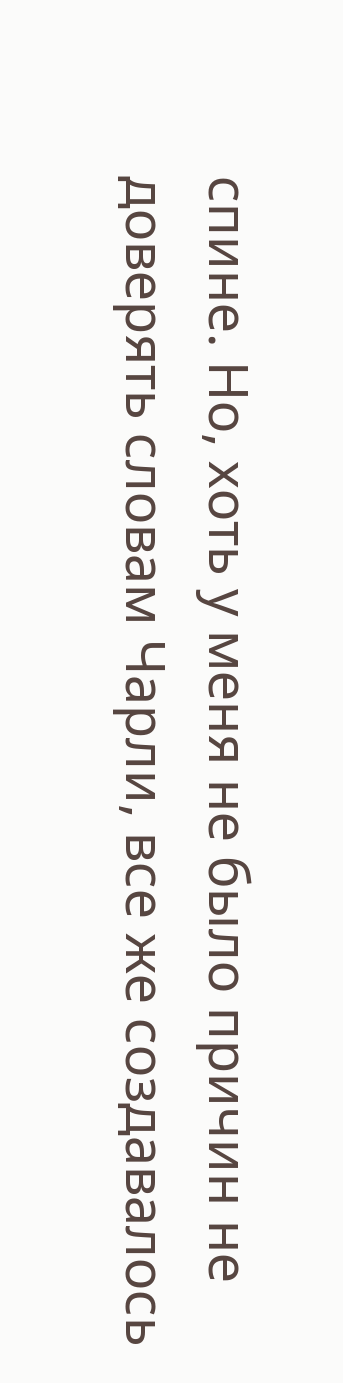спине. Но, хоть у меня не было причин не доверять словам Чарли, все же создавалось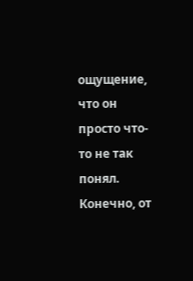ощущение, что он просто что-то не так понял.
Конечно, от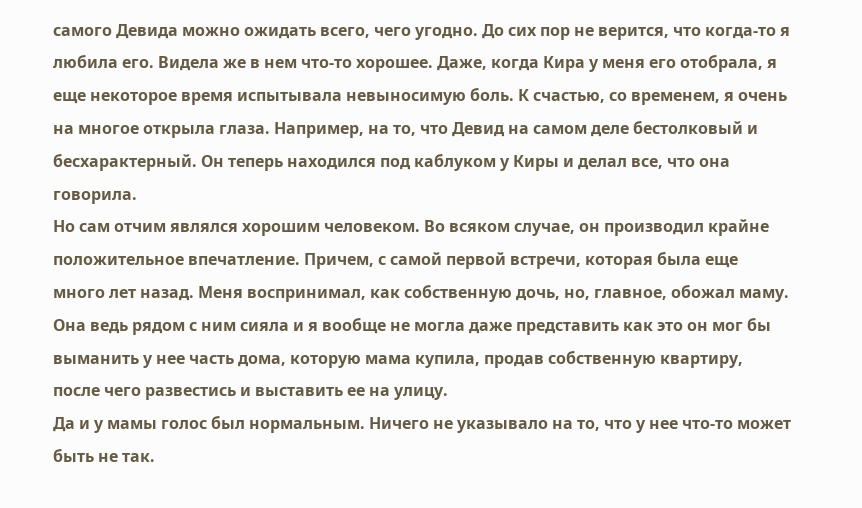самого Девида можно ожидать всего, чего угодно. До сих пор не верится, что когда-то я любила его. Видела же в нем что-то хорошее. Даже, когда Кира у меня его отобрала, я еще некоторое время испытывала невыносимую боль. К счастью, со временем, я очень на многое открыла глаза. Например, на то, что Девид на самом деле бестолковый и бесхарактерный. Он теперь находился под каблуком у Киры и делал все, что она говорила.
Но сам отчим являлся хорошим человеком. Во всяком случае, он производил крайне положительное впечатление. Причем, с самой первой встречи, которая была еще много лет назад. Меня воспринимал, как собственную дочь, но, главное, обожал маму. Она ведь рядом с ним сияла и я вообще не могла даже представить как это он мог бы выманить у нее часть дома, которую мама купила, продав собственную квартиру, после чего развестись и выставить ее на улицу.
Да и у мамы голос был нормальным. Ничего не указывало на то, что у нее что-то может быть не так.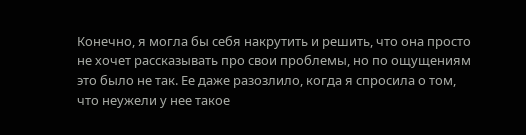Конечно, я могла бы себя накрутить и решить, что она просто не хочет рассказывать про свои проблемы, но по ощущениям это было не так. Ее даже разозлило, когда я спросила о том, что неужели у нее такое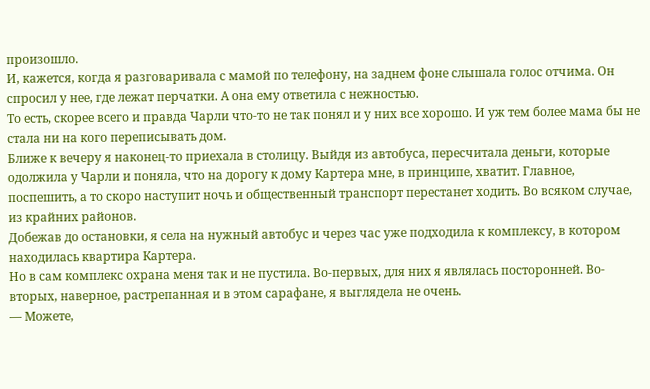произошло.
И, кажется, когда я разговаривала с мамой по телефону, на заднем фоне слышала голос отчима. Он спросил у нее, где лежат перчатки. А она ему ответила с нежностью.
То есть, скорее всего и правда Чарли что-то не так понял и у них все хорошо. И уж тем более мама бы не стала ни на кого переписывать дом.
Ближе к вечеру я наконец-то приехала в столицу. Выйдя из автобуса, пересчитала деньги, которые одолжила у Чарли и поняла, что на дорогу к дому Картера мне, в принципе, хватит. Главное, поспешить, а то скоро наступит ночь и общественный транспорт перестанет ходить. Во всяком случае, из крайних районов.
Добежав до остановки, я села на нужный автобус и через час уже подходила к комплексу, в котором находилась квартира Картера.
Но в сам комплекс охрана меня так и не пустила. Во-первых, для них я являлась посторонней. Во-вторых, наверное, растрепанная и в этом сарафане, я выглядела не очень.
— Можете,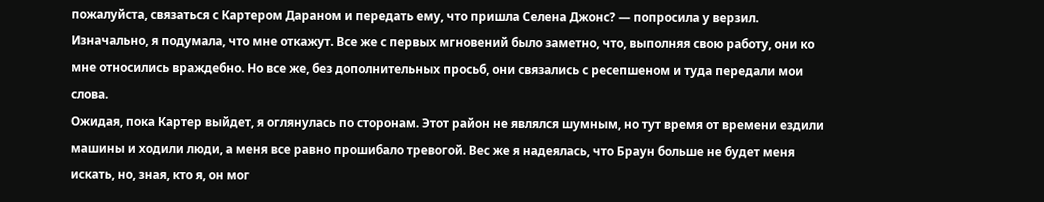пожалуйста, связаться с Картером Дараном и передать ему, что пришла Селена Джонс? — попросила у верзил. Изначально, я подумала, что мне откажут. Все же с первых мгновений было заметно, что, выполняя свою работу, они ко мне относились враждебно. Но все же, без дополнительных просьб, они связались с ресепшеном и туда передали мои слова.
Ожидая, пока Картер выйдет, я оглянулась по сторонам. Этот район не являлся шумным, но тут время от времени ездили машины и ходили люди, а меня все равно прошибало тревогой. Вес же я надеялась, что Браун больше не будет меня искать, но, зная, кто я, он мог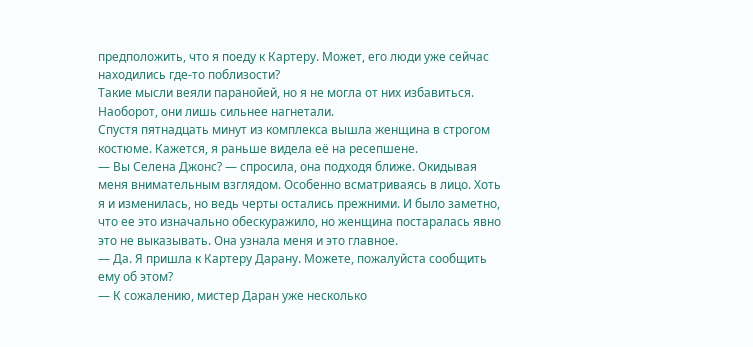предположить, что я поеду к Картеру. Может, его люди уже сейчас находились где-то поблизости?
Такие мысли веяли паранойей, но я не могла от них избавиться. Наоборот, они лишь сильнее нагнетали.
Спустя пятнадцать минут из комплекса вышла женщина в строгом костюме. Кажется, я раньше видела её на ресепшене.
— Вы Селена Джонс? — спросила, она подходя ближе. Окидывая меня внимательным взглядом. Особенно всматриваясь в лицо. Хоть я и изменилась, но ведь черты остались прежними. И было заметно, что ее это изначально обескуражило, но женщина постаралась явно это не выказывать. Она узнала меня и это главное.
— Да. Я пришла к Картеру Дарану. Можете, пожалуйста сообщить ему об этом?
— К сожалению, мистер Даран уже несколько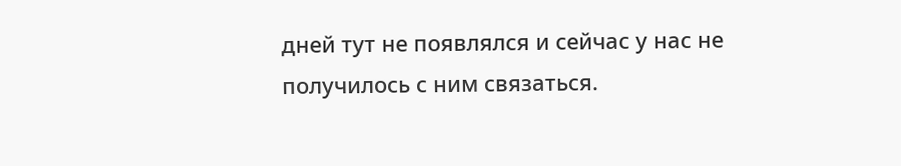дней тут не появлялся и сейчас у нас не получилось с ним связаться.